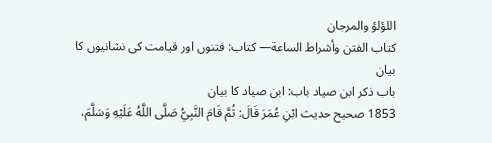اللؤلؤ والمرجان
كتاب الفتن وأشراط الساعة— کتاب: فتنوں اور قیامت کی نشانیوں کا بیان
باب ذكر ابن صياد باب: ابن صیاد کا بیان
1853 صحيح حديث ابْنِ عُمَرَ قَالَ: ثُمَّ قَامَ النَّبِيُّ صَلَّى اللَّهُ عَلَيْهِ وَسَلَّمَ،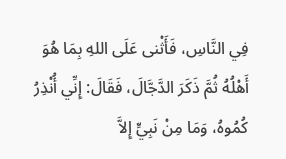فِي النَّاسِ، فَأَثْنى عَلَى اللهِ بِمَا هُوَ أَهْلُهُ ثُمَّ ذَكَرَ الدَّجَّالَ، فَقَالَ: إِنِّي أُنْذِرُ كُمُوهُ، وَمَا مِنْ نَبِيٍّ إِلاَّ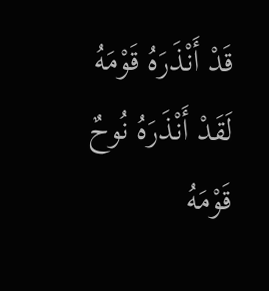قَدْ أَنْذَرَهُ قَوْمَهُ لَقَدْ أَنْذَرَهُ نُوحٌ قَوْمَهُ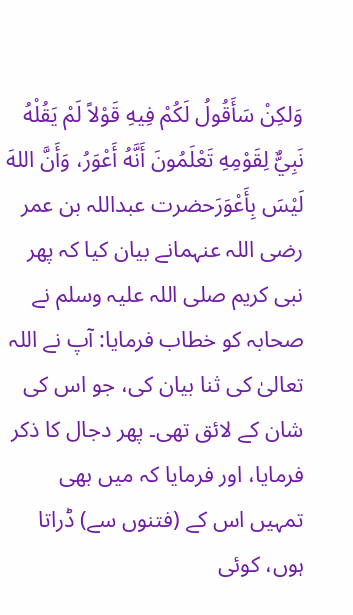وَلكِنْ سَأَقُولُ لَكُمْ فِيهِ قَوْلاً لَمْ يَقُلْهُ نَبِيٌّ لِقَوْمِهِ تَعْلَمُونَ أَنَّهُ أَعْوَرُ، وَأَنَّ اللهَ لَيْسَ بِأَعْوَرَحضرت عبداللہ بن عمر رضی اللہ عنہمانے بیان کیا کہ پھر نبی کریم صلی اللہ علیہ وسلم نے صحابہ کو خطاب فرمایا: آپ نے اللہ تعالیٰ کی ثنا بیان کی، جو اس کی شان کے لائق تھی۔ پھر دجال کا ذکر فرمایا، اور فرمایا کہ میں بھی تمہیں اس کے (فتنوں سے) ڈراتا ہوں، کوئی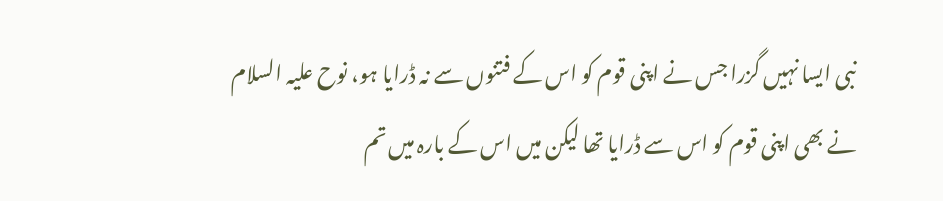نبی ایسا نہیں گزرا جس نے اپنی قوم کو اس کے فتنوں سے نہ ڈرایا ہو، نوح علیہ السلام نے بھی اپنی قوم کو اس سے ڈرایا تھا لیکن میں اس کے بارہ میں تم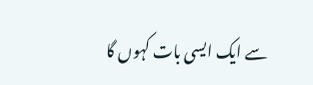سے ایک ایسی بات کہوں گا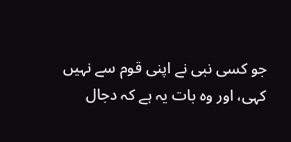جو کسی نبی نے اپنی قوم سے نہیں کہی، اور وہ بات یہ ہے کہ دجال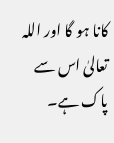کانا ہو گا اور اللہ تعالیٰ اس سے پاک ہے۔